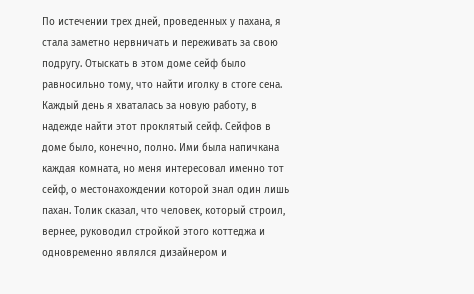По истечении трех дней, проведенных у пахана, я стала заметно нервничать и переживать за свою подругу. Отыскать в этом доме сейф было равносильно тому, что найти иголку в стоге сена. Каждый день я хваталась за новую работу, в надежде найти этот проклятый сейф. Сейфов в доме было, конечно, полно. Ими была напичкана каждая комната, но меня интересовал именно тот сейф, о местонахождении которой знал один лишь пахан. Толик сказал, что человек, который строил, вернее, руководил стройкой этого коттеджа и одновременно являлся дизайнером и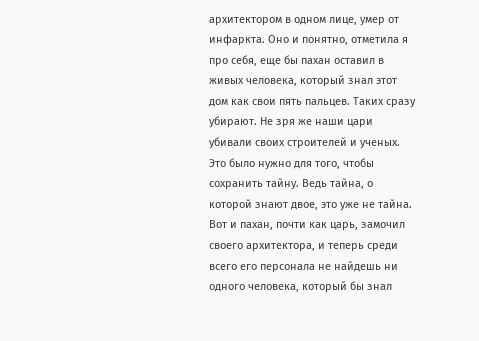архитектором в одном лице, умер от инфаркта. Оно и понятно, отметила я про себя, еще бы пахан оставил в живых человека, который знал этот дом как свои пять пальцев. Таких сразу убирают. Не зря же наши цари убивали своих строителей и ученых. Это было нужно для того, чтобы сохранить тайну. Ведь тайна, о которой знают двое, это уже не тайна. Вот и пахан, почти как царь, замочил своего архитектора, и теперь среди всего его персонала не найдешь ни одного человека, который бы знал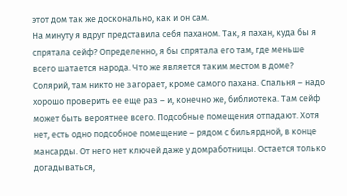этот дом так же досконально, как и он сам.
На минуту я вдруг представила себя паханом. Так, я пахан, куда бы я спрятала сейф? Определенно, я бы спрятала его там, где меньше всего шатается народа. Что же является таким местом в доме? Солярий, там никто не загорает, кроме самого пахана. Спальня – надо хорошо проверить ее еще раз – и, конечно же, библиотека. Там сейф может быть вероятнее всего. Подсобные помещения отпадают. Хотя нет, есть одно подсобное помещение – рядом с бильярдной, в конце мансарды. От него нет ключей даже у домработницы. Остается только догадываться,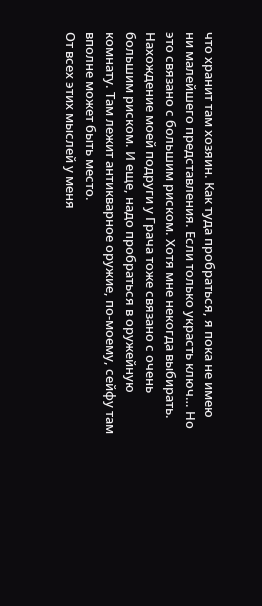что хранит там хозяин. Как туда пробраться, я пока не имею ни малейшего представления. Если только украсть ключ… Но это связано с большим риском. Хотя мне некогда выбирать. Нахождение моей подруги у Грача тоже связано с очень большим риском. И еще, надо пробраться в оружейную комнату. Там лежит антикварное оружие, по-моему, сейфу там вполне может быть место.
От всех этих мыслей у меня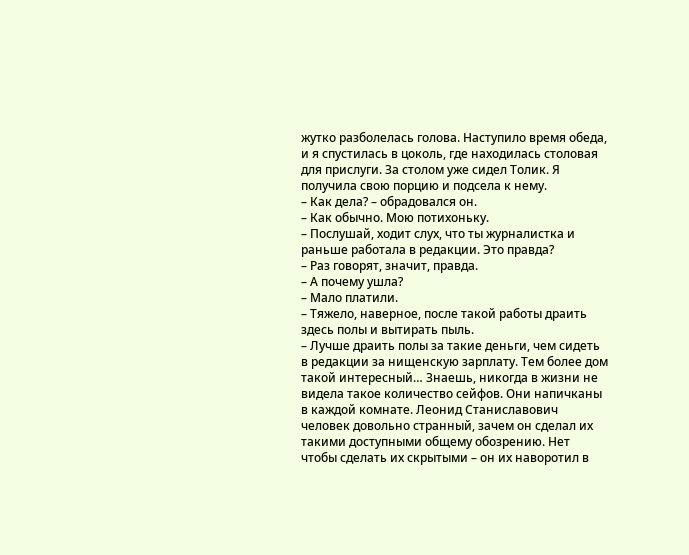жутко разболелась голова. Наступило время обеда, и я спустилась в цоколь, где находилась столовая для прислуги. За столом уже сидел Толик. Я получила свою порцию и подсела к нему.
– Как дела? – обрадовался он.
– Как обычно. Мою потихоньку.
– Послушай, ходит слух, что ты журналистка и раньше работала в редакции. Это правда?
– Раз говорят, значит, правда.
– А почему ушла?
– Мало платили.
– Тяжело, наверное, после такой работы драить здесь полы и вытирать пыль.
– Лучше драить полы за такие деньги, чем сидеть в редакции за нищенскую зарплату. Тем более дом такой интересный… Знаешь, никогда в жизни не видела такое количество сейфов. Они напичканы в каждой комнате. Леонид Станиславович человек довольно странный, зачем он сделал их такими доступными общему обозрению. Нет чтобы сделать их скрытыми – он их наворотил в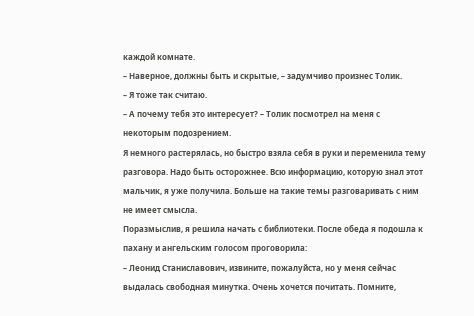каждой комнате.
– Наверное, должны быть и скрытые, – задумчиво произнес Толик.
– Я тоже так считаю.
– А почему тебя это интересует? – Толик посмотрел на меня с некоторым подозрением.
Я немного растерялась, но быстро взяла себя в руки и переменила тему разговора. Надо быть осторожнее. Всю информацию, которую знал этот мальчик, я уже получила. Больше на такие темы разговаривать с ним не имеет смысла.
Поразмыслив, я решила начать с библиотеки. После обеда я подошла к пахану и ангельским голосом проговорила:
– Леонид Станиславович, извините, пожалуйста, но у меня сейчас выдалась свободная минутка. Очень хочется почитать. Помните,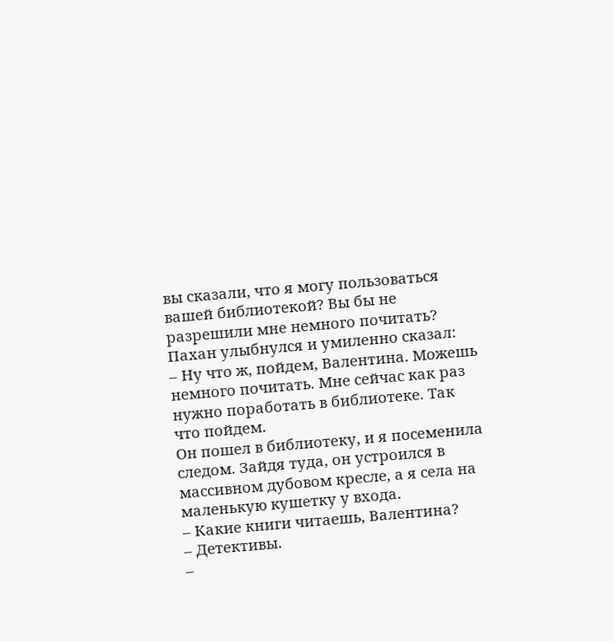вы сказали, что я могу пользоваться вашей библиотекой? Вы бы не разрешили мне немного почитать?
Пахан улыбнулся и умиленно сказал:
– Ну что ж, пойдем, Валентина. Можешь немного почитать. Мне сейчас как раз нужно поработать в библиотеке. Так что пойдем.
Он пошел в библиотеку, и я посеменила следом. Зайдя туда, он устроился в массивном дубовом кресле, а я села на маленькую кушетку у входа.
– Какие книги читаешь, Валентина?
– Детективы.
–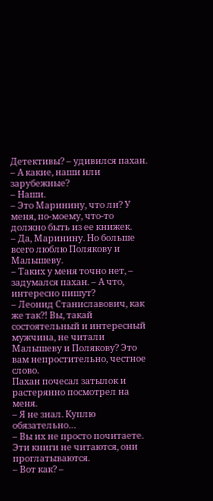Детективы? – удивился пахан. – А какие, наши или зарубежные?
– Наши.
– Это Маринину, что ли? У меня, по-моему, что-то должно быть из ее книжек.
– Да, Маринину. Но больше всего люблю Полякову и Малышеву.
– Таких у меня точно нет, – задумался пахан. – А что, интересно пишут?
– Леонид Станиславович, как же так?! Вы, такай состоятельный и интересный мужчина, не читали Малышеву и Полякову? Это вам непростительно, честное слово.
Пахан почесал затылок и растерянно посмотрел на меня.
– Я не знал. Куплю обязательно…
– Вы их не просто почитаете. Эти книги не читаются, они проглатываются.
– Вот как? –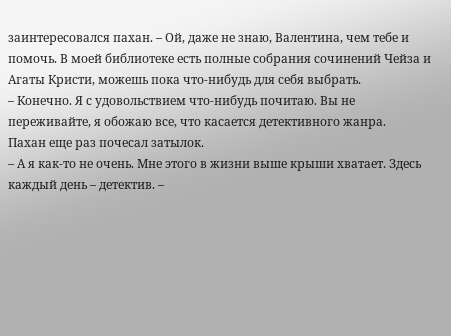заинтересовался пахан. – Ой, даже не знаю, Валентина, чем тебе и помочь. В моей библиотеке есть полные собрания сочинений Чейза и Агаты Кристи, можешь пока что-нибудь для себя выбрать.
– Конечно. Я с удовольствием что-нибудь почитаю. Вы не переживайте, я обожаю все, что касается детективного жанра.
Пахан еще раз почесал затылок.
– А я как-то не очень. Мне этого в жизни выше крыши хватает. Здесь каждый день – детектив. –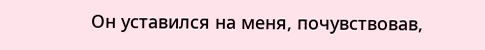Он уставился на меня, почувствовав,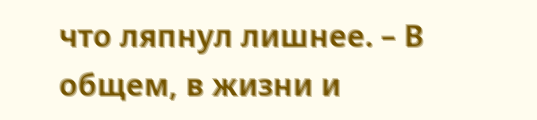что ляпнул лишнее. – В общем, в жизни и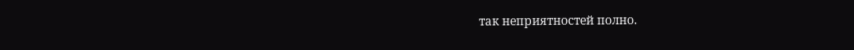так неприятностей полно.